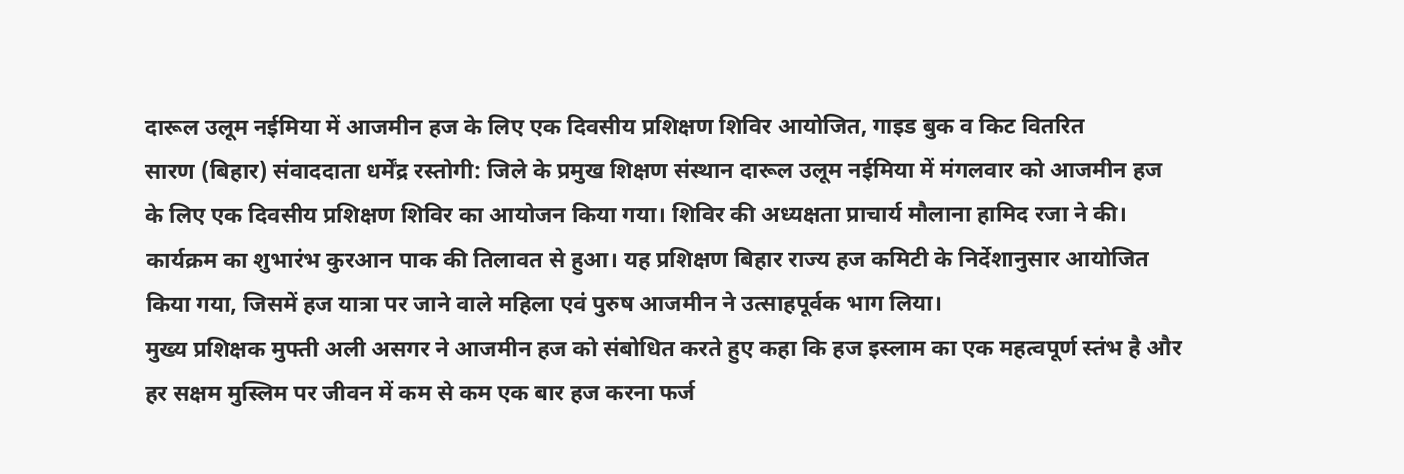दारूल उलूम नईमिया में आजमीन हज के लिए एक दिवसीय प्रशिक्षण शिविर आयोजित, गाइड बुक व किट वितरित
सारण (बिहार) संवाददाता धर्मेंद्र रस्तोगी: जिले के प्रमुख शिक्षण संस्थान दारूल उलूम नईमिया में मंगलवार को आजमीन हज के लिए एक दिवसीय प्रशिक्षण शिविर का आयोजन किया गया। शिविर की अध्यक्षता प्राचार्य मौलाना हामिद रजा ने की। कार्यक्रम का शुभारंभ कुरआन पाक की तिलावत से हुआ। यह प्रशिक्षण बिहार राज्य हज कमिटी के निर्देशानुसार आयोजित किया गया, जिसमें हज यात्रा पर जाने वाले महिला एवं पुरुष आजमीन ने उत्साहपूर्वक भाग लिया।
मुख्य प्रशिक्षक मुफ्ती अली असगर ने आजमीन हज को संबोधित करते हुए कहा कि हज इस्लाम का एक महत्वपूर्ण स्तंभ है और हर सक्षम मुस्लिम पर जीवन में कम से कम एक बार हज करना फर्ज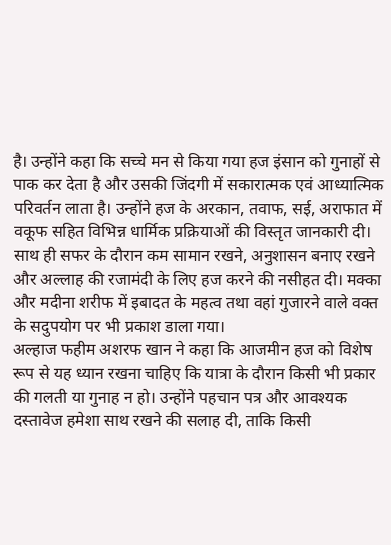है। उन्होंने कहा कि सच्चे मन से किया गया हज इंसान को गुनाहों से पाक कर देता है और उसकी जिंदगी में सकारात्मक एवं आध्यात्मिक परिवर्तन लाता है। उन्होंने हज के अरकान, तवाफ, सई, अराफात में वकूफ सहित विभिन्न धार्मिक प्रक्रियाओं की विस्तृत जानकारी दी। साथ ही सफर के दौरान कम सामान रखने, अनुशासन बनाए रखने और अल्लाह की रजामंदी के लिए हज करने की नसीहत दी। मक्का और मदीना शरीफ में इबादत के महत्व तथा वहां गुजारने वाले वक्त के सदुपयोग पर भी प्रकाश डाला गया।
अल्हाज फहीम अशरफ खान ने कहा कि आजमीन हज को विशेष रूप से यह ध्यान रखना चाहिए कि यात्रा के दौरान किसी भी प्रकार की गलती या गुनाह न हो। उन्होंने पहचान पत्र और आवश्यक दस्तावेज हमेशा साथ रखने की सलाह दी, ताकि किसी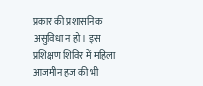प्रकार की प्रशासनिक असुविधा न हो। इस प्रशिक्षण शिविर में महिला आजमीन हज की भी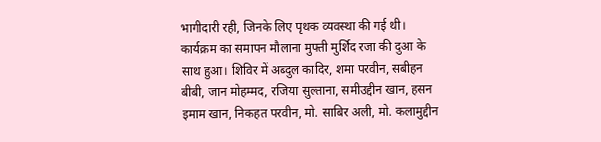भागीदारी रही, जिनके लिए पृथक व्यवस्था की गई थी।
कार्यक्रम का समापन मौलाना मुफ्ती मुर्शिद रजा की दुआ के साथ हुआ। शिविर में अब्दुल कादिर, शमा परवीन, सबीहन बीबी, जान मोहम्मद, रजिया सुल्ताना, समीउद्दीन खान, हसन इमाम खान, निकहत परवीन, मो. साबिर अली, मो. कलामुद्दीन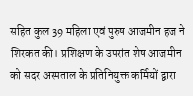सहित कुल 39 महिला एवं पुरुष आजमीन हज ने शिरकत की। प्रशिक्षण के उपरांत शेष आजमीन को सदर अस्पताल के प्रतिनियुक्त कर्मियों द्वारा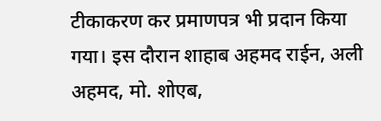टीकाकरण कर प्रमाणपत्र भी प्रदान किया गया। इस दौरान शाहाब अहमद राईन, अली अहमद, मो. शोएब,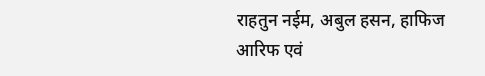राहतुन नईम, अबुल हसन, हाफिज आरिफ एवं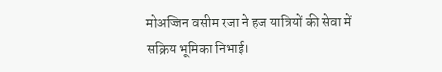मोअज्जिन वसीम रजा ने हज यात्रियों की सेवा में सक्रिय भूमिका निभाई।